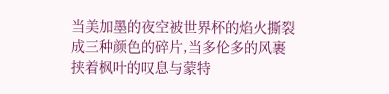当美加墨的夜空被世界杯的焰火撕裂成三种颜色的碎片,当多伦多的风裹挟着枫叶的叹息与蒙特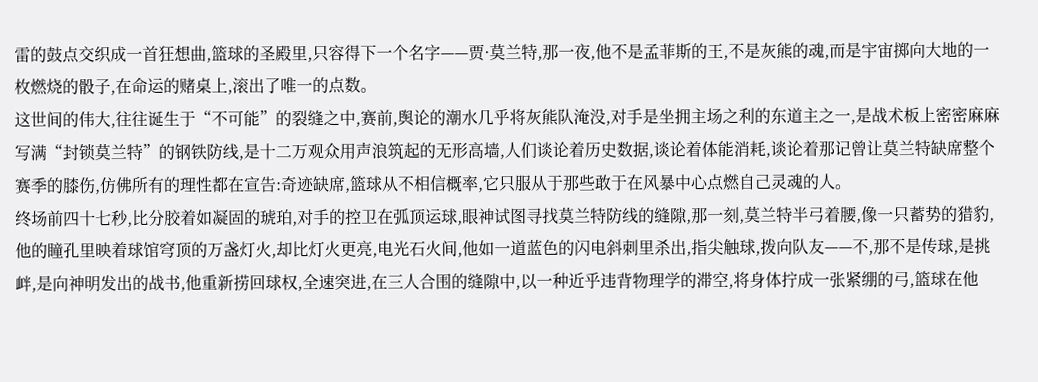雷的鼓点交织成一首狂想曲,篮球的圣殿里,只容得下一个名字——贾·莫兰特,那一夜,他不是孟菲斯的王,不是灰熊的魂,而是宇宙掷向大地的一枚燃烧的骰子,在命运的赌桌上,滚出了唯一的点数。
这世间的伟大,往往诞生于“不可能”的裂缝之中,赛前,舆论的潮水几乎将灰熊队淹没,对手是坐拥主场之利的东道主之一,是战术板上密密麻麻写满“封锁莫兰特”的钢铁防线,是十二万观众用声浪筑起的无形高墙,人们谈论着历史数据,谈论着体能消耗,谈论着那记曾让莫兰特缺席整个赛季的膝伤,仿佛所有的理性都在宣告:奇迹缺席,篮球从不相信概率,它只服从于那些敢于在风暴中心点燃自己灵魂的人。
终场前四十七秒,比分胶着如凝固的琥珀,对手的控卫在弧顶运球,眼神试图寻找莫兰特防线的缝隙,那一刻,莫兰特半弓着腰,像一只蓄势的猎豹,他的瞳孔里映着球馆穹顶的万盏灯火,却比灯火更亮,电光石火间,他如一道蓝色的闪电斜刺里杀出,指尖触球,拨向队友——不,那不是传球,是挑衅,是向神明发出的战书,他重新捞回球权,全速突进,在三人合围的缝隙中,以一种近乎违背物理学的滞空,将身体拧成一张紧绷的弓,篮球在他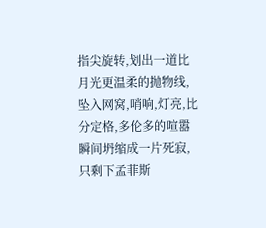指尖旋转,划出一道比月光更温柔的抛物线,坠入网窝,哨响,灯亮,比分定格,多伦多的喧嚣瞬间坍缩成一片死寂,只剩下孟菲斯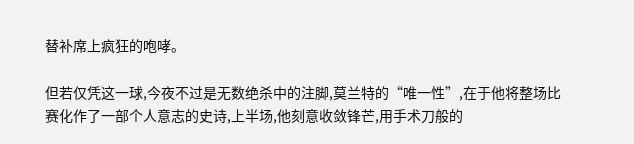替补席上疯狂的咆哮。

但若仅凭这一球,今夜不过是无数绝杀中的注脚,莫兰特的“唯一性”,在于他将整场比赛化作了一部个人意志的史诗,上半场,他刻意收敛锋芒,用手术刀般的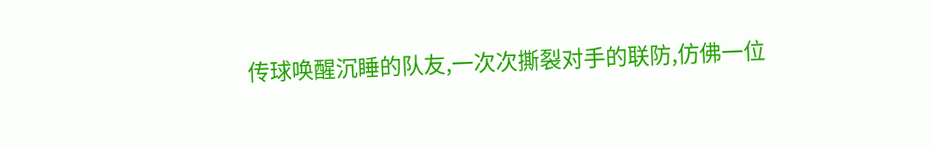传球唤醒沉睡的队友,一次次撕裂对手的联防,仿佛一位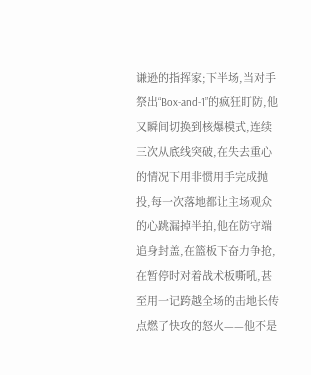谦逊的指挥家;下半场,当对手祭出“Box-and-1”的疯狂盯防,他又瞬间切换到核爆模式,连续三次从底线突破,在失去重心的情况下用非惯用手完成抛投,每一次落地都让主场观众的心跳漏掉半拍,他在防守端追身封盖,在篮板下奋力争抢,在暂停时对着战术板嘶吼,甚至用一记跨越全场的击地长传点燃了快攻的怒火——他不是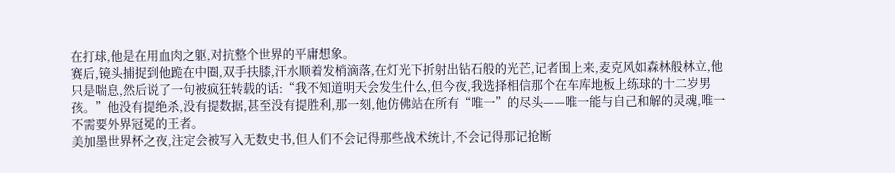在打球,他是在用血肉之躯,对抗整个世界的平庸想象。
赛后,镜头捕捉到他跪在中圈,双手扶膝,汗水顺着发梢滴落,在灯光下折射出钻石般的光芒,记者围上来,麦克风如森林般林立,他只是喘息,然后说了一句被疯狂转载的话:“我不知道明天会发生什么,但今夜,我选择相信那个在车库地板上练球的十二岁男孩。”他没有提绝杀,没有提数据,甚至没有提胜利,那一刻,他仿佛站在所有“唯一”的尽头——唯一能与自己和解的灵魂,唯一不需要外界冠冕的王者。
美加墨世界杯之夜,注定会被写入无数史书,但人们不会记得那些战术统计,不会记得那记抢断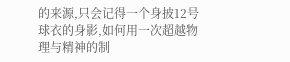的来源,只会记得一个身披12号球衣的身影,如何用一次超越物理与精神的制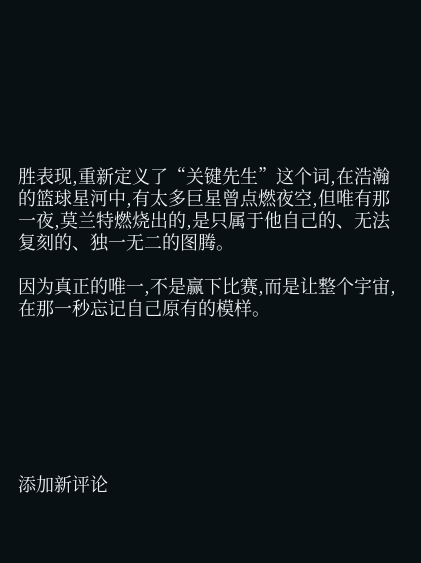胜表现,重新定义了“关键先生”这个词,在浩瀚的篮球星河中,有太多巨星曾点燃夜空,但唯有那一夜,莫兰特燃烧出的,是只属于他自己的、无法复刻的、独一无二的图腾。

因为真正的唯一,不是赢下比赛,而是让整个宇宙,在那一秒忘记自己原有的模样。







添加新评论